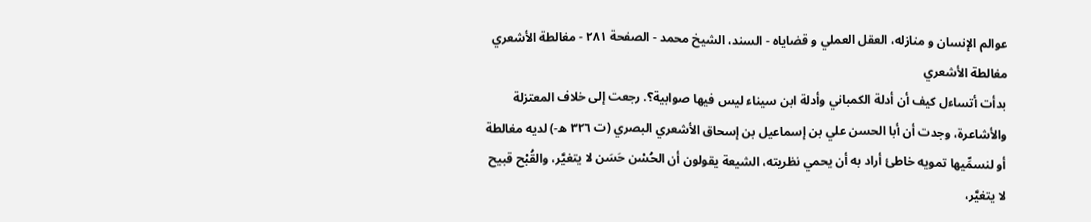عوالم الإنسان و منازله، العقل العملي و قضاياه - السند، الشيخ محمد - الصفحة ٢٨١ - مغالطة الأشعري
مغالطة الأشعري
بدأت أتساءل كيف أن أدلة الكمباني وأدلة ابن سيناء ليس فيها صوابية؟. رجعت إلى خلاف المعتزلة والأشاعرة، وجدت أن أبا الحسن علي بن إسماعيل بن إسحاق الأشعري البصري (ت ٣٢٦ ه-) لديه مغالطة أو لنسمِّيها تمويه خاطئ أراد به أن يحمي نظريته، الشيعة يقولون أن الحُسْن حَسَن لا يتغيَّر، والقُبْح قبيح لا يتغيَّر،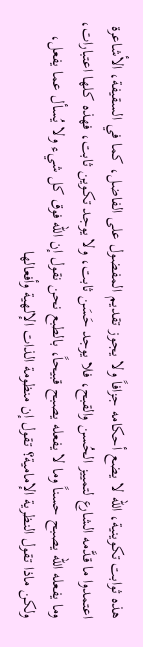هذه ثوابت تكوينية، الله لا يضع أحكامه جزافاً ولا يجوز تقديم المفضول على الفاضل، كما في السقيفة، الأشاعرة اعتمدوا ما قدَّمه الشارع لتمييز الحُسن والقبح، فلا يوجد حَسَن ثابت، ولا يوجد تكوين ثابت، فهذه كلها اعتبارات، وما يفعله الله يصبح حسناً وما لا يفعله يصبح قبيحاً، بالطبع نحن نقول إن الله فوق كل شيء ولا يُسأل عما يفعل، ولكن ماذا تقول النظرية الإمامية؟ تقول إن منظومة الذات الإلهية وأفعالها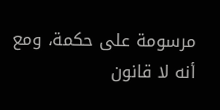مرسومة على حكمة، ومع أنه لا قانون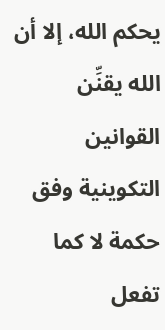يحكم الله، إلا أن الله يقنِّن القوانين التكوينية وفق حكمة لا كما تفعل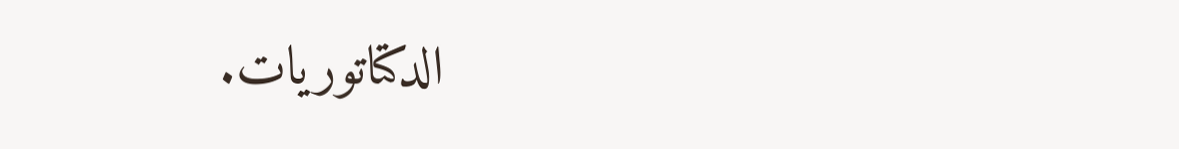الدكتاتوريات.